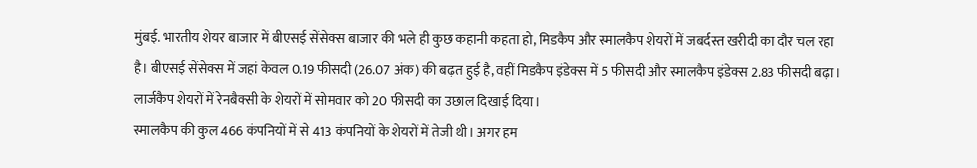मुंबई. भारतीय शेयर बाजार में बीएसई सेंसेक्स बाजार की भले ही कुछ कहानी कहता हो, मिडकैप और स्मालकैप शेयरों में जबर्दस्त खरीदी का दौर चल रहा है। बीएसई सेंसेक्स में जहां केवल 0.19 फीसदी (26.07 अंक) की बढ़त हुई है, वहीं मिडकैप इंडेक्स में 5 फीसदी और स्मालकैप इंडेक्स 2.83 फीसदी बढ़ा। लार्जकैप शेयरों में रेनबैक्सी के शेयरों में सोमवार को 20 फीसदी का उछाल दिखाई दिया।
स्मालकैप की कुल 466 कंपनियों में से 413 कंपनियों के शेयरों में तेजी थी। अगर हम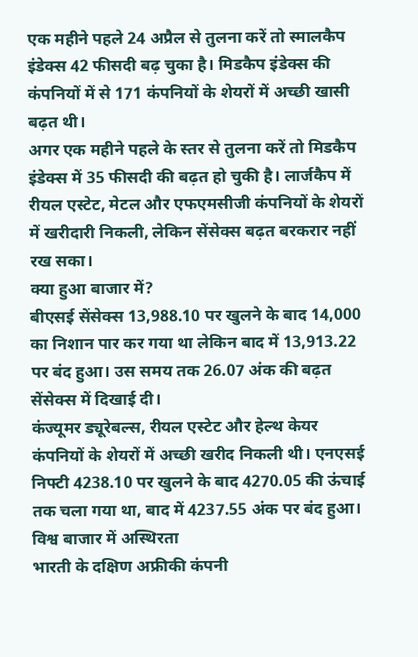एक महीने पहले 24 अप्रैल से तुलना करें तो स्मालकैप इंडेक्स 42 फीसदी बढ़ चुका है। मिडकैप इंडेक्स की कंपनियों में से 171 कंपनियों के शेयरों में अच्छी खासी बढ़त थी।
अगर एक महीने पहले के स्तर से तुलना करें तो मिडकैप इंडेक्स में 35 फीसदी की बढ़त हो चुकी है। लार्जकैप में रीयल एस्टेट, मेटल और एफएमसीजी कंपनियों के शेयरों में खरीदारी निकली, लेकिन सेंसेक्स बढ़त बरकरार नहीं रख सका।
क्या हुआ बाजार में?
बीएसई सेंसेक्स 13,988.10 पर खुलने के बाद 14,000 का निशान पार कर गया था लेकिन बाद में 13,913.22 पर बंद हुआ। उस समय तक 26.07 अंक की बढ़त सेंसेक्स में दिखाई दी।
कंज्यूमर ड्यूरेबल्स, रीयल एस्टेट और हेल्थ केयर कंपनियों के शेयरों में अच्छी खरीद निकली थी। एनएसई निफ्टी 4238.10 पर खुलने के बाद 4270.05 की ऊंचाई तक चला गया था, बाद में 4237.55 अंक पर बंद हुआ।
विश्व बाजार में अस्थिरता
भारती के दक्षिण अफ्रीकी कंपनी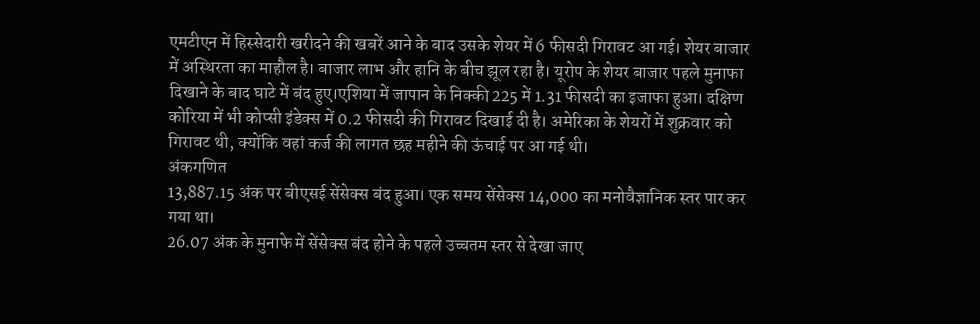एमटीएन में हिस्सेदारी खरीदने की खबरें आने के बाद उसके शेयर में 6 फीसदी गिरावट आ गई। शेयर बाजार में अस्थिरता का माहौल है। बाजार लाभ और हानि के बीच झूल रहा है। यूरोप के शेयर बाजार पहले मुनाफा दिखाने के बाद घाटे में बंद हुए।एशिया में जापान के निक्की 225 में 1.31 फीसदी का इजाफा हुआ। दक्षिण कोरिया में भी कोप्सी इंडेक्स में 0.2 फीसदी की गिरावट दिखाई दी है। अमेरिका के शेयरों में शुक्रवार को गिरावट थी, क्योंकि वहां कर्ज की लागत छह महीने की ऊंचाई पर आ गई थी।
अंकगणित
13,887.15 अंक पर बीएसई सेंसेक्स बंद हुआ। एक समय सेंसेक्स 14,000 का मनोवैज्ञानिक स्तर पार कर गया था।
26.07 अंक के मुनाफे में सेंसेक्स बंद होने के पहले उच्चतम स्तर से देखा जाए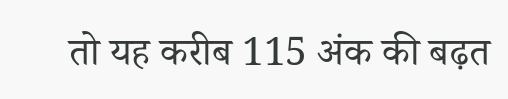तो यह करीब 115 अंक की बढ़त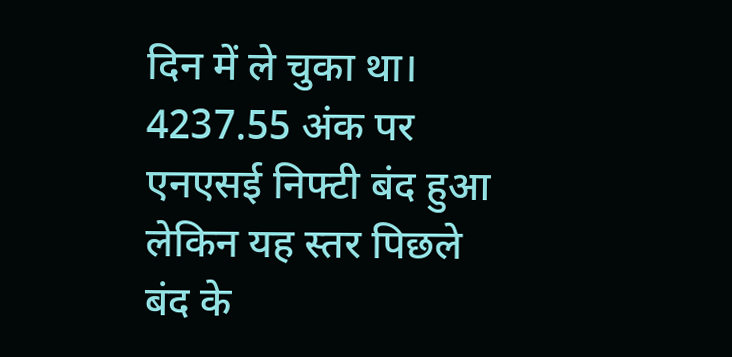दिन में ले चुका था।
4237.55 अंक पर एनएसई निफ्टी बंद हुआ लेकिन यह स्तर पिछले बंद के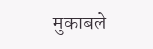मुकाबले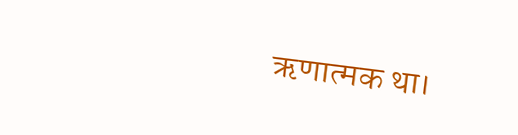ऋणात्मक था।